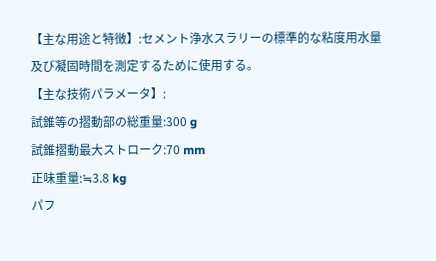【主な用途と特徴】:セメント浄水スラリーの標準的な粘度用水量及び凝固時間を測定するために使用する。
【主な技術パラメータ】:
試錐等の摺動部の総重量:300 g
試錐摺動最大ストローク:70 mm
正味重量:≒3.8 kg
パフ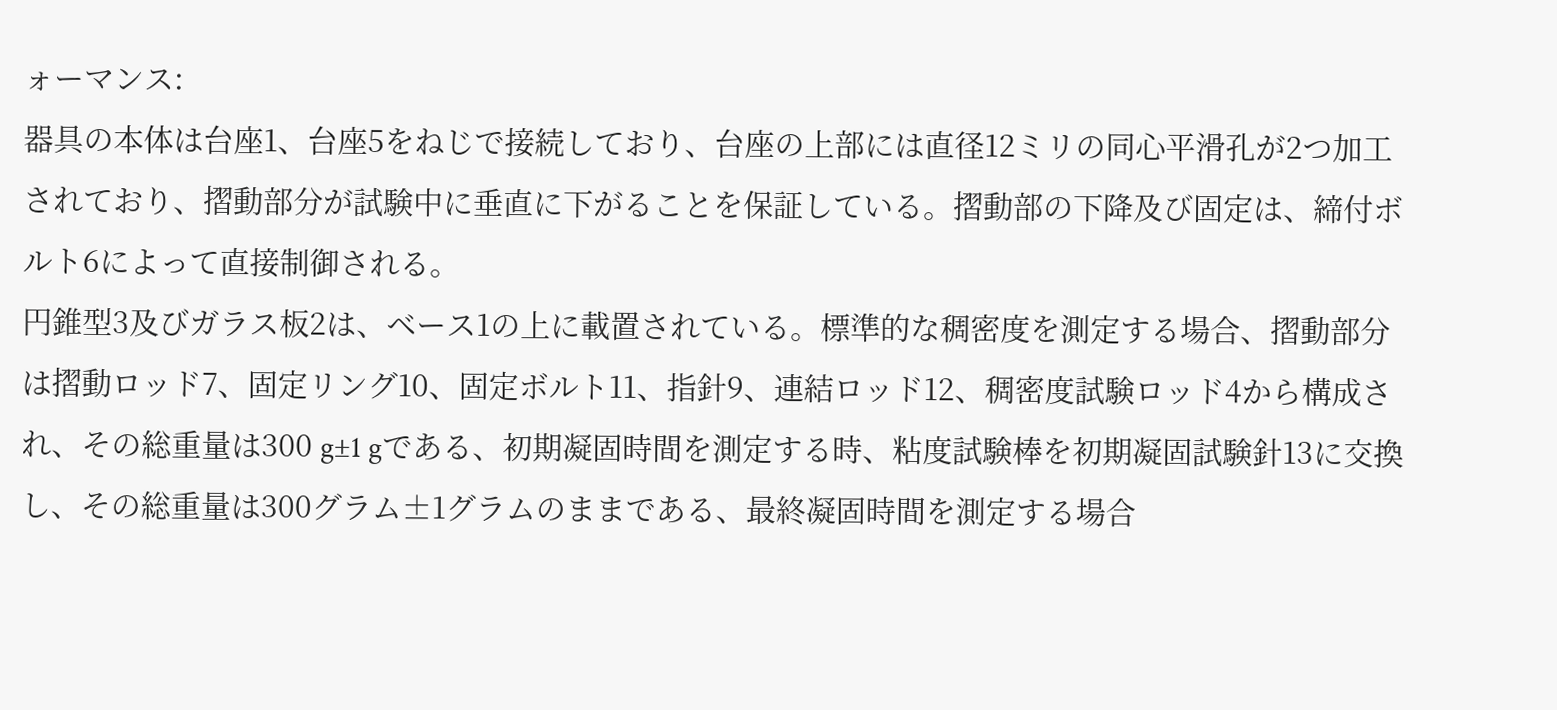ォーマンス:
器具の本体は台座1、台座5をねじで接続しており、台座の上部には直径12ミリの同心平滑孔が2つ加工されており、摺動部分が試験中に垂直に下がることを保証している。摺動部の下降及び固定は、締付ボルト6によって直接制御される。
円錐型3及びガラス板2は、ベース1の上に載置されている。標準的な稠密度を測定する場合、摺動部分は摺動ロッド7、固定リング10、固定ボルト11、指針9、連結ロッド12、稠密度試験ロッド4から構成され、その総重量は300 g±1 gである、初期凝固時間を測定する時、粘度試験棒を初期凝固試験針13に交換し、その総重量は300グラム±1グラムのままである、最終凝固時間を測定する場合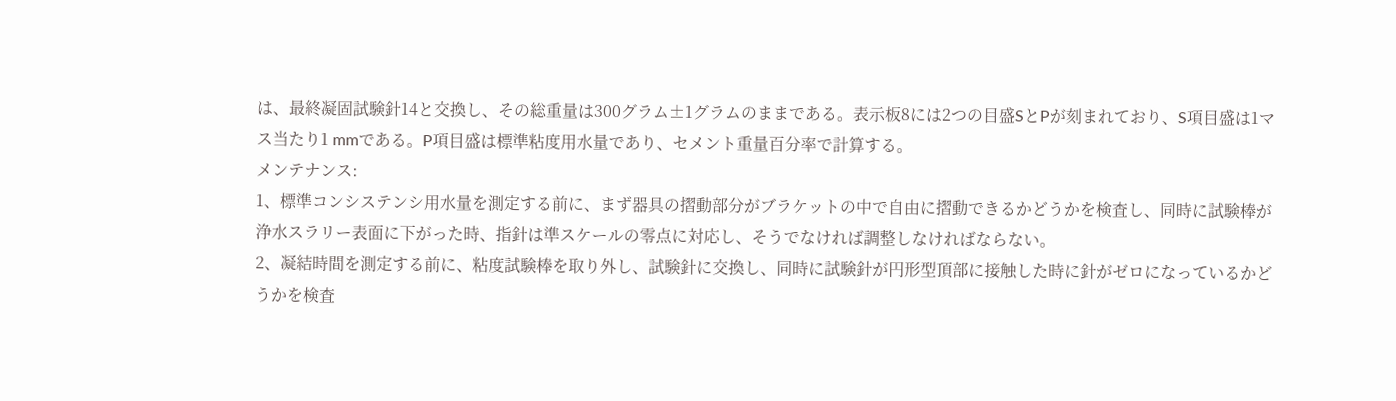は、最終凝固試験針14と交換し、その総重量は300グラム±1グラムのままである。表示板8には2つの目盛SとPが刻まれており、S項目盛は1マス当たり1 mmである。P項目盛は標準粘度用水量であり、セメント重量百分率で計算する。
メンテナンス:
1、標準コンシステンシ用水量を測定する前に、まず器具の摺動部分がブラケットの中で自由に摺動できるかどうかを検査し、同時に試験棒が浄水スラリー表面に下がった時、指針は準スケールの零点に対応し、そうでなければ調整しなければならない。
2、凝結時間を測定する前に、粘度試験棒を取り外し、試験針に交換し、同時に試験針が円形型頂部に接触した時に針がゼロになっているかどうかを検査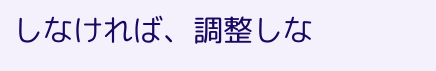しなければ、調整しな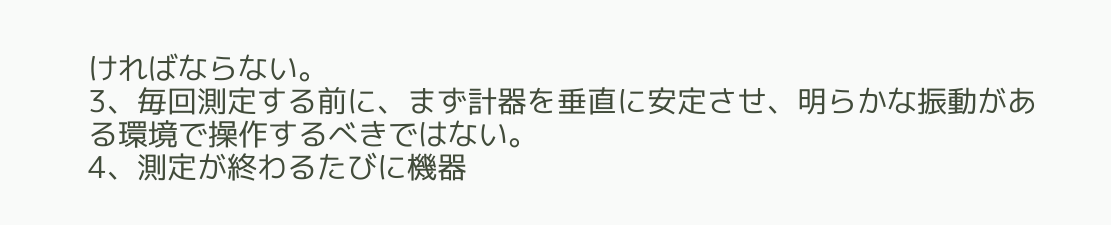ければならない。
3、毎回測定する前に、まず計器を垂直に安定させ、明らかな振動がある環境で操作するべきではない。
4、測定が終わるたびに機器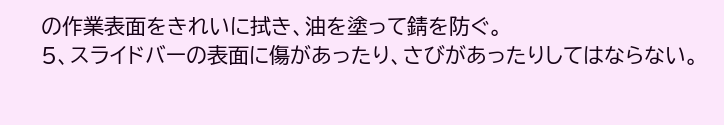の作業表面をきれいに拭き、油を塗って錆を防ぐ。
5、スライドバーの表面に傷があったり、さびがあったりしてはならない。